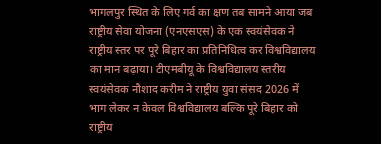भागलपुर स्थित के लिए गर्व का क्षण तब सामने आया जब राष्ट्रीय सेवा योजना (एनएसएस) के एक स्वयंसेवक ने राष्ट्रीय स्तर पर पूरे बिहार का प्रतिनिधित्व कर विश्वविद्यालय का मान बढ़ाया। टीएमबीयू के विश्वविद्यालय स्तरीय स्वयंसेवक नौशाद करीम ने राष्ट्रीय युवा संसद 2026 में भाग लेकर न केवल विश्वविद्यालय बल्कि पूरे बिहार को राष्ट्रीय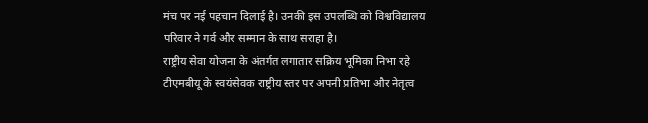मंच पर नई पहचान दिलाई है। उनकी इस उपलब्धि को विश्वविद्यालय परिवार ने गर्व और सम्मान के साथ सराहा है।
राष्ट्रीय सेवा योजना के अंतर्गत लगातार सक्रिय भूमिका निभा रहे टीएमबीयू के स्वयंसेवक राष्ट्रीय स्तर पर अपनी प्रतिभा और नेतृत्व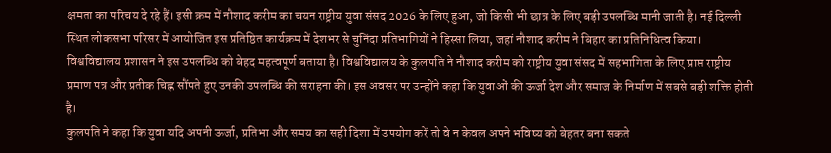क्षमता का परिचय दे रहे हैं। इसी क्रम में नौशाद करीम का चयन राष्ट्रीय युवा संसद 2026 के लिए हुआ, जो किसी भी छात्र के लिए बड़ी उपलब्धि मानी जाती है। नई दिल्ली स्थित लोकसभा परिसर में आयोजित इस प्रतिष्ठित कार्यक्रम में देशभर से चुनिंदा प्रतिभागियों ने हिस्सा लिया, जहां नौशाद करीम ने बिहार का प्रतिनिधित्व किया।
विश्वविद्यालय प्रशासन ने इस उपलब्धि को बेहद महत्वपूर्ण बताया है। विश्वविद्यालय के कुलपति ने नौशाद करीम को राष्ट्रीय युवा संसद में सहभागिता के लिए प्राप्त राष्ट्रीय प्रमाण पत्र और प्रतीक चिह्न सौंपते हुए उनकी उपलब्धि की सराहना की। इस अवसर पर उन्होंने कहा कि युवाओं की ऊर्जा देश और समाज के निर्माण में सबसे बड़ी शक्ति होती है।
कुलपति ने कहा कि युवा यदि अपनी ऊर्जा, प्रतिभा और समय का सही दिशा में उपयोग करें तो वे न केवल अपने भविष्य को बेहतर बना सकते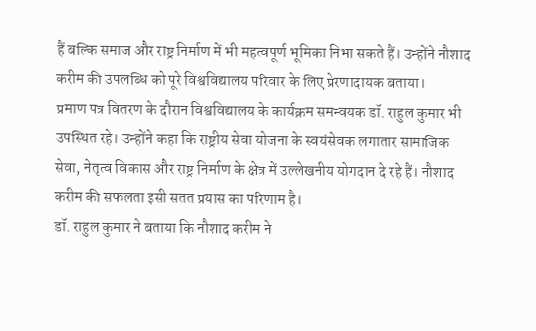हैं बल्कि समाज और राष्ट्र निर्माण में भी महत्वपूर्ण भूमिका निभा सकते हैं। उन्होंने नौशाद करीम की उपलब्धि को पूरे विश्वविद्यालय परिवार के लिए प्रेरणादायक बताया।
प्रमाण पत्र वितरण के दौरान विश्वविद्यालय के कार्यक्रम समन्वयक डॉ. राहुल कुमार भी उपस्थित रहे। उन्होंने कहा कि राष्ट्रीय सेवा योजना के स्वयंसेवक लगातार सामाजिक सेवा, नेतृत्व विकास और राष्ट्र निर्माण के क्षेत्र में उल्लेखनीय योगदान दे रहे हैं। नौशाद करीम की सफलता इसी सतत प्रयास का परिणाम है।
डॉ. राहुल कुमार ने बताया कि नौशाद करीम ने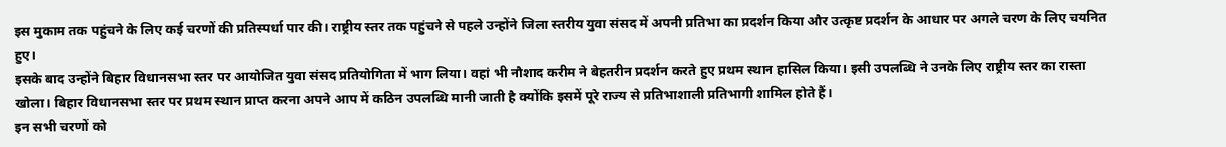इस मुकाम तक पहुंचने के लिए कई चरणों की प्रतिस्पर्धा पार की। राष्ट्रीय स्तर तक पहुंचने से पहले उन्होंने जिला स्तरीय युवा संसद में अपनी प्रतिभा का प्रदर्शन किया और उत्कृष्ट प्रदर्शन के आधार पर अगले चरण के लिए चयनित हुए।
इसके बाद उन्होंने बिहार विधानसभा स्तर पर आयोजित युवा संसद प्रतियोगिता में भाग लिया। वहां भी नौशाद करीम ने बेहतरीन प्रदर्शन करते हुए प्रथम स्थान हासिल किया। इसी उपलब्धि ने उनके लिए राष्ट्रीय स्तर का रास्ता खोला। बिहार विधानसभा स्तर पर प्रथम स्थान प्राप्त करना अपने आप में कठिन उपलब्धि मानी जाती है क्योंकि इसमें पूरे राज्य से प्रतिभाशाली प्रतिभागी शामिल होते हैं।
इन सभी चरणों को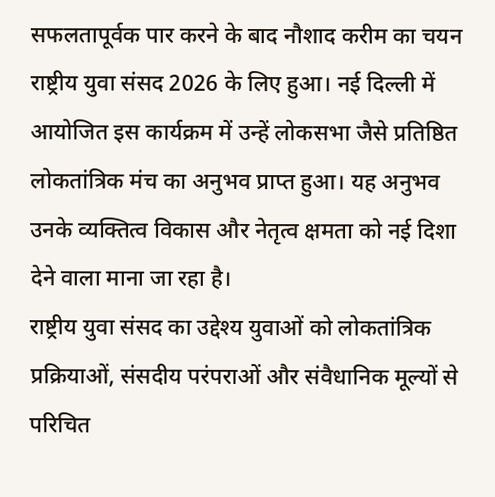सफलतापूर्वक पार करने के बाद नौशाद करीम का चयन राष्ट्रीय युवा संसद 2026 के लिए हुआ। नई दिल्ली में आयोजित इस कार्यक्रम में उन्हें लोकसभा जैसे प्रतिष्ठित लोकतांत्रिक मंच का अनुभव प्राप्त हुआ। यह अनुभव उनके व्यक्तित्व विकास और नेतृत्व क्षमता को नई दिशा देने वाला माना जा रहा है।
राष्ट्रीय युवा संसद का उद्देश्य युवाओं को लोकतांत्रिक प्रक्रियाओं, संसदीय परंपराओं और संवैधानिक मूल्यों से परिचित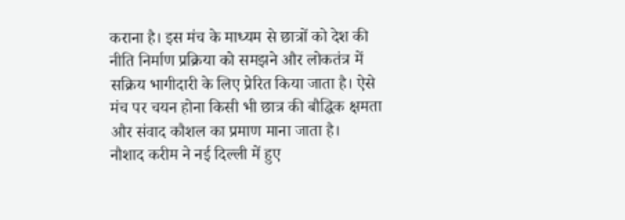कराना है। इस मंच के माध्यम से छात्रों को देश की नीति निर्माण प्रक्रिया को समझने और लोकतंत्र में सक्रिय भागीदारी के लिए प्रेरित किया जाता है। ऐसे मंच पर चयन होना किसी भी छात्र की बौद्धिक क्षमता और संवाद कौशल का प्रमाण माना जाता है।
नौशाद करीम ने नई दिल्ली में हुए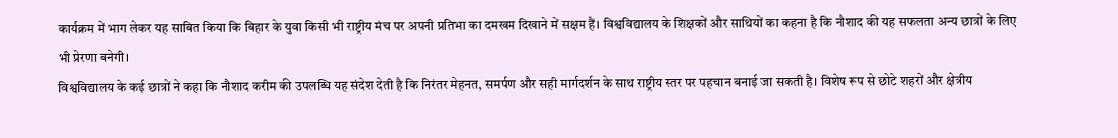कार्यक्रम में भाग लेकर यह साबित किया कि बिहार के युवा किसी भी राष्ट्रीय मंच पर अपनी प्रतिभा का दमखम दिखाने में सक्षम हैं। विश्वविद्यालय के शिक्षकों और साथियों का कहना है कि नौशाद की यह सफलता अन्य छात्रों के लिए भी प्रेरणा बनेगी।
विश्वविद्यालय के कई छात्रों ने कहा कि नौशाद करीम की उपलब्धि यह संदेश देती है कि निरंतर मेहनत, समर्पण और सही मार्गदर्शन के साथ राष्ट्रीय स्तर पर पहचान बनाई जा सकती है। विशेष रूप से छोटे शहरों और क्षेत्रीय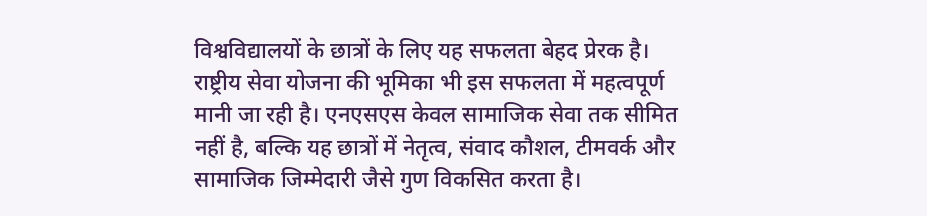विश्वविद्यालयों के छात्रों के लिए यह सफलता बेहद प्रेरक है।
राष्ट्रीय सेवा योजना की भूमिका भी इस सफलता में महत्वपूर्ण मानी जा रही है। एनएसएस केवल सामाजिक सेवा तक सीमित नहीं है, बल्कि यह छात्रों में नेतृत्व, संवाद कौशल, टीमवर्क और सामाजिक जिम्मेदारी जैसे गुण विकसित करता है।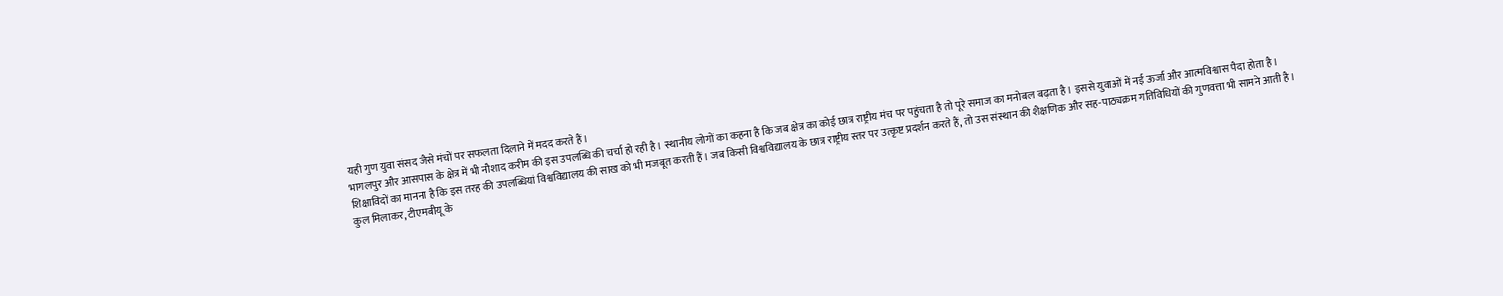यही गुण युवा संसद जैसे मंचों पर सफलता दिलाने में मदद करते हैं।
भागलपुर और आसपास के क्षेत्र में भी नौशाद करीम की इस उपलब्धि की चर्चा हो रही है। स्थानीय लोगों का कहना है कि जब क्षेत्र का कोई छात्र राष्ट्रीय मंच पर पहुंचता है तो पूरे समाज का मनोबल बढ़ता है। इससे युवाओं में नई ऊर्जा और आत्मविश्वास पैदा होता है।
शिक्षाविदों का मानना है कि इस तरह की उपलब्धियां विश्वविद्यालय की साख को भी मजबूत करती हैं। जब किसी विश्वविद्यालय के छात्र राष्ट्रीय स्तर पर उत्कृष्ट प्रदर्शन करते हैं, तो उस संस्थान की शैक्षणिक और सह-पाठ्यक्रम गतिविधियों की गुणवत्ता भी सामने आती है।
कुल मिलाकर, टीएमबीयू के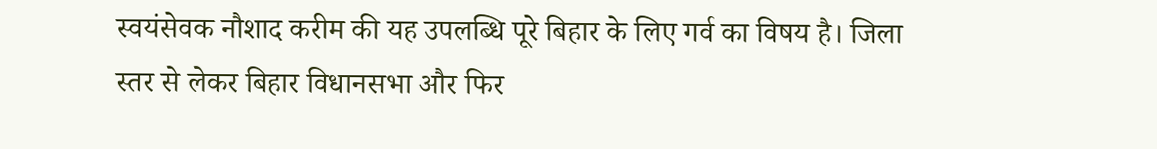स्वयंसेवक नौशाद करीम की यह उपलब्धि पूरे बिहार के लिए गर्व का विषय है। जिला स्तर से लेकर बिहार विधानसभा और फिर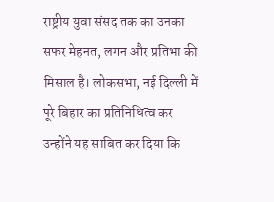राष्ट्रीय युवा संसद तक का उनका सफर मेहनत, लगन और प्रतिभा की मिसाल है। लोकसभा, नई दिल्ली में पूरे बिहार का प्रतिनिधित्व कर उन्होंने यह साबित कर दिया कि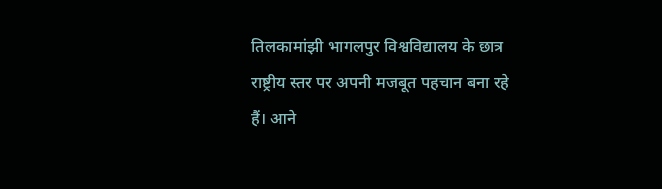तिलकामांझी भागलपुर विश्वविद्यालय के छात्र राष्ट्रीय स्तर पर अपनी मजबूत पहचान बना रहे हैं। आने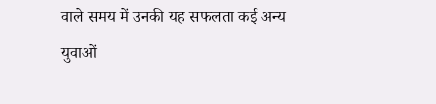वाले समय में उनकी यह सफलता कई अन्य युवाओं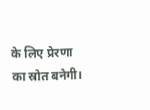के लिए प्रेरणा का स्रोत बनेगी।